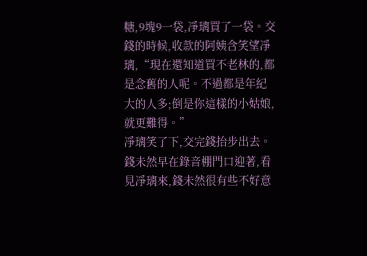糖,9塊9一袋,凈璃買了一袋。交錢的時候,收款的阿姨含笑望凈璃,“現在還知道買不老林的,都是念舊的人呢。不過都是年紀大的人多;倒是你這樣的小姑娘,就更難得。”
凈璃笑了下,交完錢抬步出去。
錢未然早在錄音棚門口迎著,看見凈璃來,錢未然很有些不好意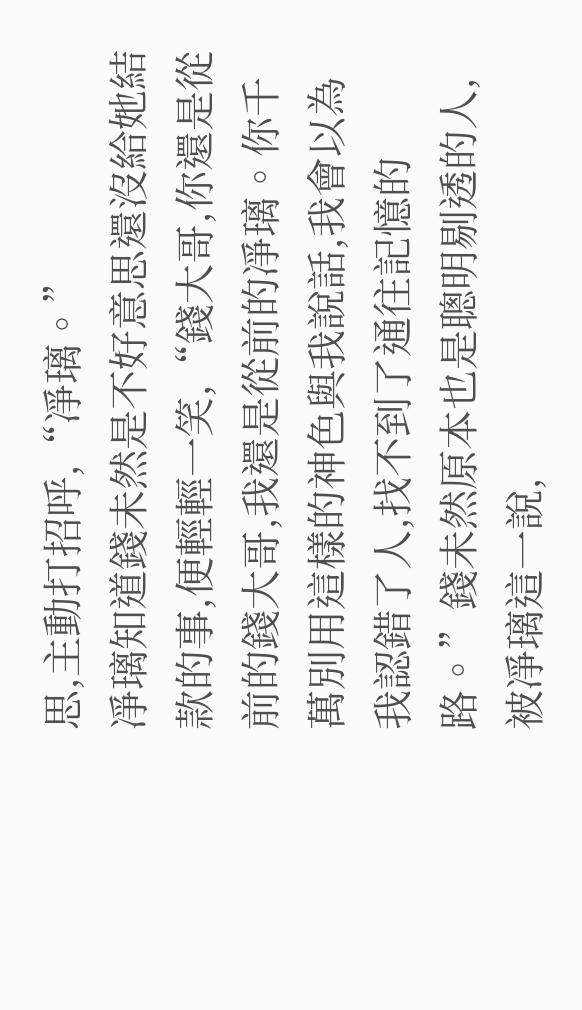思,主動打招呼,“凈璃。”
凈璃知道錢未然是不好意思還沒給她結款的事,便輕輕一笑,“錢大哥,你還是從前的錢大哥,我還是從前的凈璃。你千萬別用這樣的神色與我說話,我會以為我認錯了人,找不到了通往記憶的路。”錢未然原本也是聰明剔透的人,被凈璃這一說,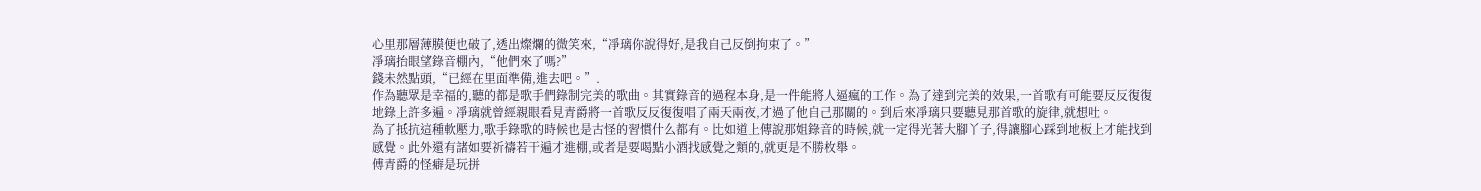心里那層薄膜便也破了,透出燦爛的微笑來,“凈璃你說得好,是我自己反倒拘束了。”
凈璃抬眼望錄音棚內,“他們來了嗎?”
錢未然點頭,“已經在里面準備,進去吧。”.
作為聽眾是幸福的,聽的都是歌手們錄制完美的歌曲。其實錄音的過程本身,是一件能將人逼瘋的工作。為了達到完美的效果,一首歌有可能要反反復復地錄上許多遍。凈璃就曾經親眼看見青爵將一首歌反反復復唱了兩天兩夜,才過了他自己那關的。到后來凈璃只要聽見那首歌的旋律,就想吐。
為了抵抗這種軟壓力,歌手錄歌的時候也是古怪的習慣什么都有。比如道上傳說那姐錄音的時候,就一定得光著大腳丫子,得讓腳心踩到地板上才能找到感覺。此外還有諸如要祈禱若干遍才進棚,或者是要喝點小酒找感覺之類的,就更是不勝枚舉。
傅青爵的怪癖是玩拼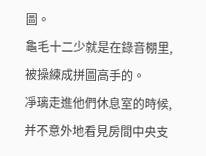圖。
龜毛十二少就是在錄音棚里,被操練成拼圖高手的。
凈璃走進他們休息室的時候,并不意外地看見房間中央支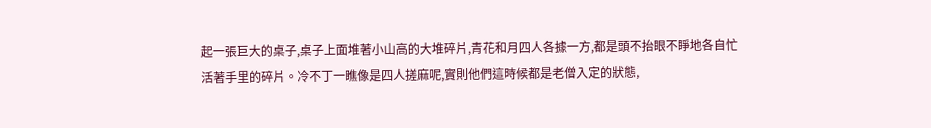起一張巨大的桌子,桌子上面堆著小山高的大堆碎片,青花和月四人各據一方,都是頭不抬眼不睜地各自忙活著手里的碎片。冷不丁一瞧像是四人搓麻呢,實則他們這時候都是老僧入定的狀態,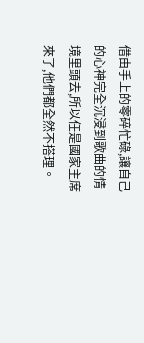借由手上的零碎忙碌,讓自己的心神完全沉浸到歌曲的情境里頭去,所以任是國家主席來了,他們都全然不搭理。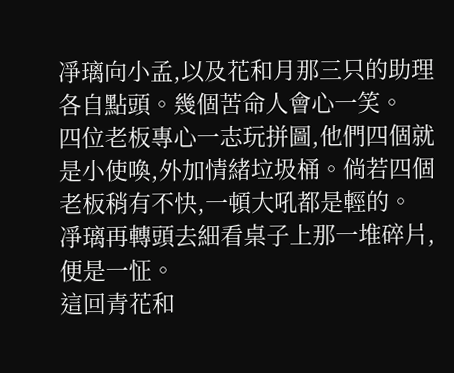凈璃向小孟,以及花和月那三只的助理各自點頭。幾個苦命人會心一笑。
四位老板專心一志玩拼圖,他們四個就是小使喚,外加情緒垃圾桶。倘若四個老板稍有不快,一頓大吼都是輕的。
凈璃再轉頭去細看桌子上那一堆碎片,便是一怔。
這回青花和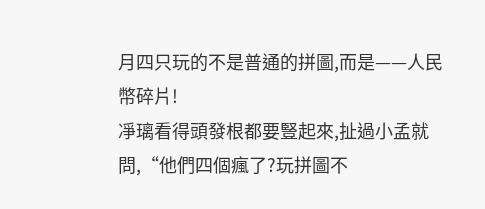月四只玩的不是普通的拼圖,而是——人民幣碎片!
凈璃看得頭發根都要豎起來,扯過小孟就問,“他們四個瘋了?玩拼圖不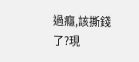過癮,該撕錢了?現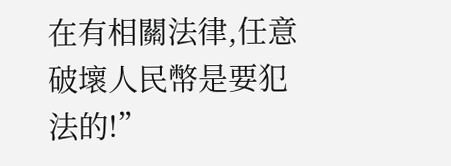在有相關法律,任意破壞人民幣是要犯法的!”